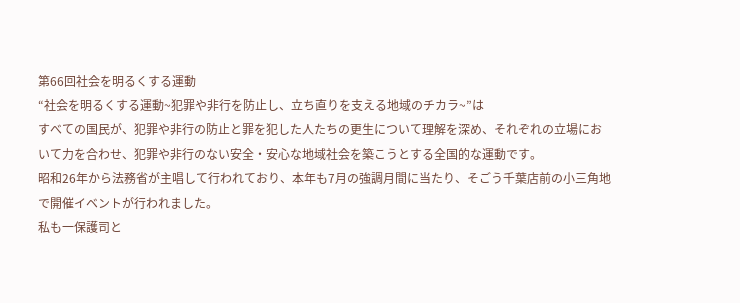第66回社会を明るくする運動
“社会を明るくする運動~犯罪や非行を防止し、立ち直りを支える地域のチカラ~”は
すべての国民が、犯罪や非行の防止と罪を犯した人たちの更生について理解を深め、それぞれの立場において力を合わせ、犯罪や非行のない安全・安心な地域社会を築こうとする全国的な運動です。
昭和26年から法務省が主唱して行われており、本年も7月の強調月間に当たり、そごう千葉店前の小三角地 で開催イベントが行われました。
私も一保護司と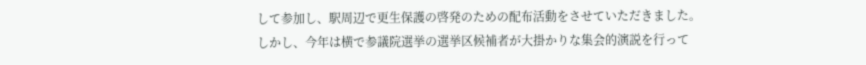して参加し、駅周辺で更生保護の啓発のための配布活動をさせていただきました。
しかし、今年は横で参議院選挙の選挙区候補者が大掛かりな集会的演説を行って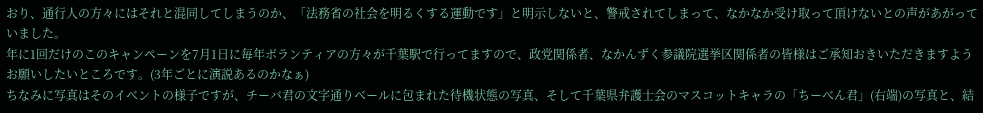おり、通行人の方々にはそれと混同してしまうのか、「法務省の社会を明るくする運動です」と明示しないと、警戒されてしまって、なかなか受け取って頂けないとの声があがっていました。
年に1回だけのこのキャンペーンを7月1日に毎年ボランティアの方々が千葉駅で行ってますので、政党関係者、なかんずく参議院選挙区関係者の皆様はご承知おきいただきますようお願いしたいところです。(3年ごとに演説あるのかなぁ)
ちなみに写真はそのイベントの様子ですが、チーバ君の文字通りベールに包まれた待機状態の写真、そして千葉県弁護士会のマスコットキャラの「ちーべん君」(右端)の写真と、結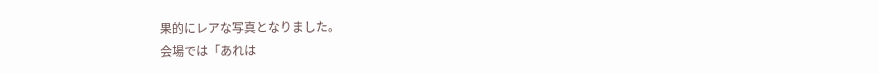果的にレアな写真となりました。
会場では「あれは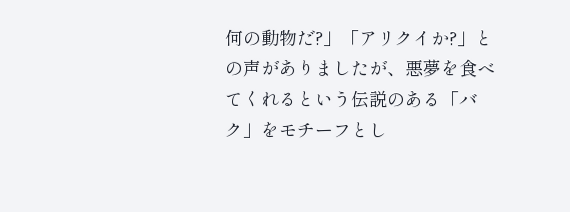何の動物だ?」「アリクイか?」との声がありましたが、悪夢を食べてくれるという伝説のある「バク」をモチーフとし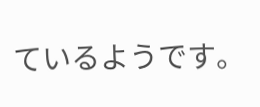ているようです。